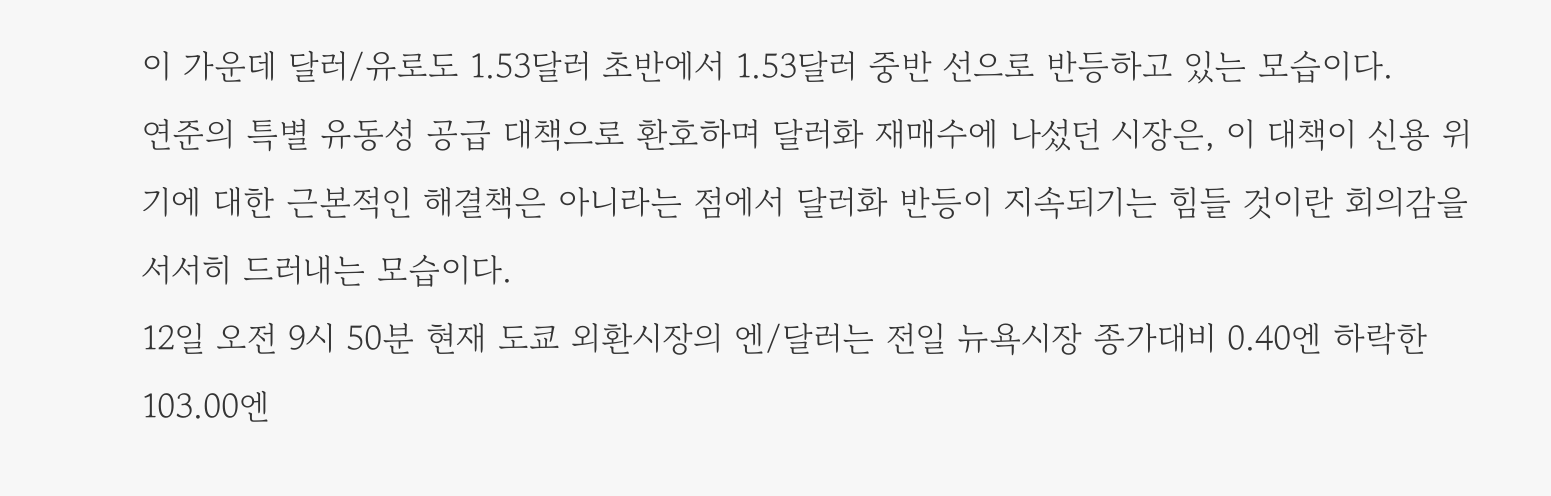이 가운데 달러/유로도 1.53달러 초반에서 1.53달러 중반 선으로 반등하고 있는 모습이다.
연준의 특별 유동성 공급 대책으로 환호하며 달러화 재매수에 나섰던 시장은, 이 대책이 신용 위기에 대한 근본적인 해결책은 아니라는 점에서 달러화 반등이 지속되기는 힘들 것이란 회의감을 서서히 드러내는 모습이다.
12일 오전 9시 50분 현재 도쿄 외환시장의 엔/달러는 전일 뉴욕시장 종가대비 0.40엔 하락한 103.00엔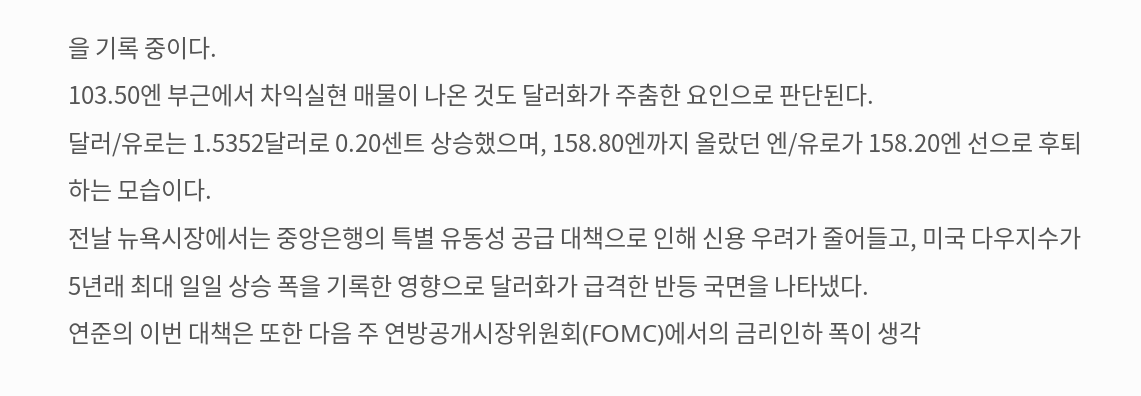을 기록 중이다.
103.50엔 부근에서 차익실현 매물이 나온 것도 달러화가 주춤한 요인으로 판단된다.
달러/유로는 1.5352달러로 0.20센트 상승했으며, 158.80엔까지 올랐던 엔/유로가 158.20엔 선으로 후퇴하는 모습이다.
전날 뉴욕시장에서는 중앙은행의 특별 유동성 공급 대책으로 인해 신용 우려가 줄어들고, 미국 다우지수가 5년래 최대 일일 상승 폭을 기록한 영향으로 달러화가 급격한 반등 국면을 나타냈다.
연준의 이번 대책은 또한 다음 주 연방공개시장위원회(FOMC)에서의 금리인하 폭이 생각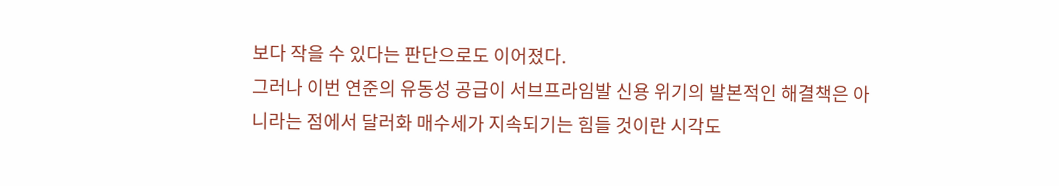보다 작을 수 있다는 판단으로도 이어졌다.
그러나 이번 연준의 유동성 공급이 서브프라임발 신용 위기의 발본적인 해결책은 아니라는 점에서 달러화 매수세가 지속되기는 힘들 것이란 시각도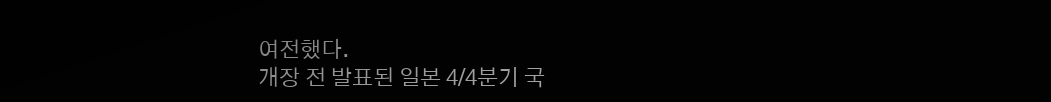여전했다.
개장 전 발표된 일본 4/4분기 국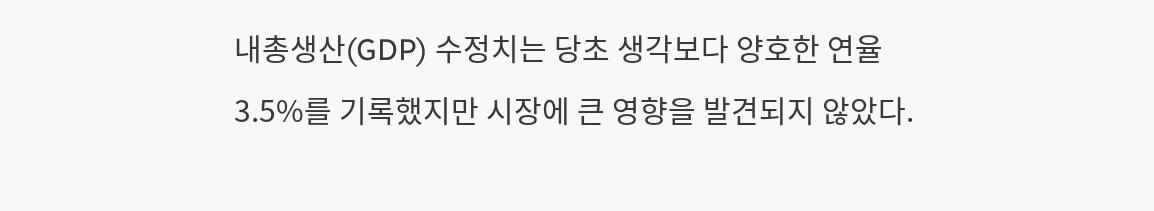내총생산(GDP) 수정치는 당초 생각보다 양호한 연율 3.5%를 기록했지만 시장에 큰 영향을 발견되지 않았다.